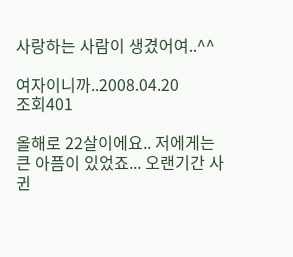사랑하는 사람이 생겼어여..^^

여자이니까..2008.04.20
조회401

올해로 22살이에요.. 저에게는 큰 아픔이 있었죠... 오랜기간 사귄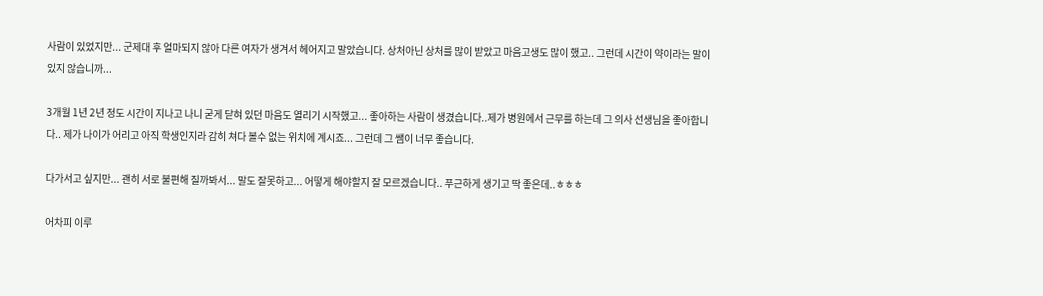사람이 있었지만... 군제대 후 얼마되지 않아 다른 여자가 생겨서 헤어지고 말았습니다. 상처아닌 상처를 많이 받았고 마음고생도 많이 했고.. 그런데 시간이 약이라는 말이 있지 않습니까...

3개월 1년 2년 정도 시간이 지나고 나니 굳게 닫혀 있던 마음도 열리기 시작했고... 좋아하는 사람이 생겼습니다..제가 병원에서 근무를 하는데 그 의사 선생님을 좋아합니다.. 제가 나이가 어리고 아직 학생인지라 감히 쳐다 볼수 없는 위치에 계시죠... 그런데 그 쌤이 너무 좋습니다.

다가서고 싶지만... 괜히 서로 불편해 질까봐서... 말도 잘못하고... 어떻게 해야할지 잘 모르겠습니다.. 푸근하게 생기고 딱 좋은데..ㅎㅎㅎ

어차피 이루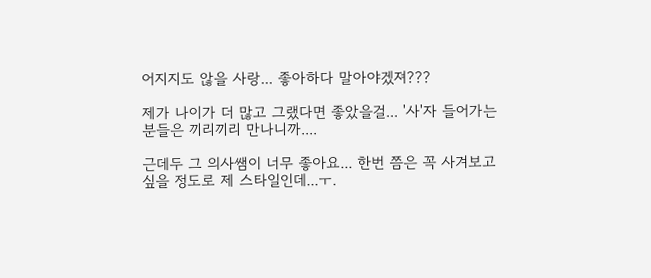어지지도 않을 사랑... 좋아하다 말아야겠져???

제가 나이가 더 많고 그랬다면 좋았을걸... '사'자 들어가는 분들은 끼리끼리 만나니까....

근데두 그 의사쌤이 너무 좋아요... 한번 쯤은 꼭 사겨보고 싶을 정도로 제 스타일인데...ㅜ.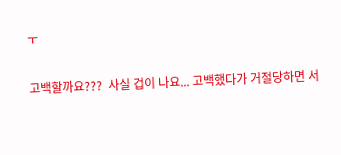ㅜ

고백할까요???  사실 겁이 나요... 고백했다가 거절당하면 서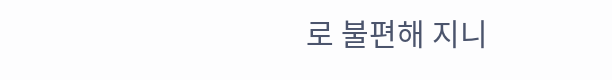로 불편해 지니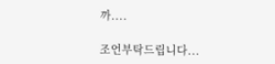까....

조언부탁드립니다...